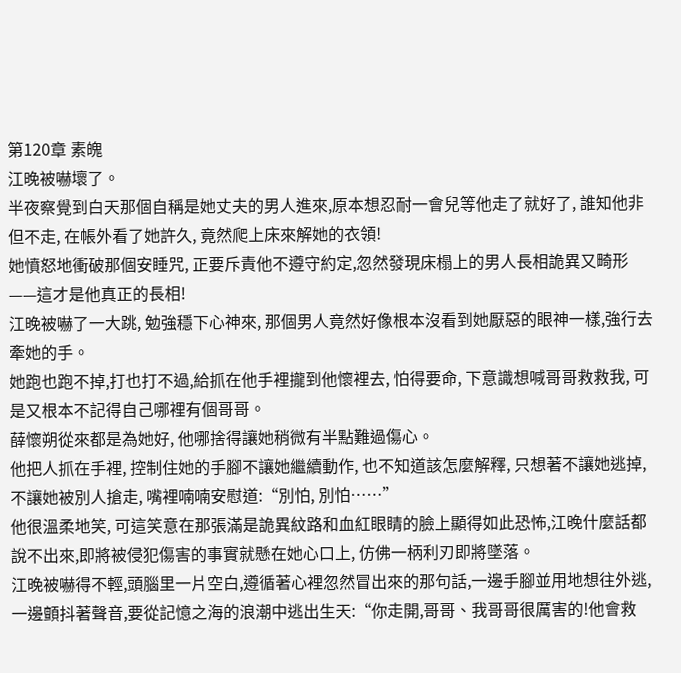第120章 素魄
江晚被嚇壞了。
半夜察覺到白天那個自稱是她丈夫的男人進來,原本想忍耐一會兒等他走了就好了, 誰知他非但不走, 在帳外看了她許久, 竟然爬上床來解她的衣領!
她憤怒地衝破那個安睡咒, 正要斥責他不遵守約定,忽然發現床榻上的男人長相詭異又畸形——這才是他真正的長相!
江晚被嚇了一大跳, 勉強穩下心神來, 那個男人竟然好像根本沒看到她厭惡的眼神一樣,強行去牽她的手。
她跑也跑不掉,打也打不過,給抓在他手裡攏到他懷裡去, 怕得要命, 下意識想喊哥哥救救我, 可是又根本不記得自己哪裡有個哥哥。
薛懷朔從來都是為她好, 他哪捨得讓她稍微有半點難過傷心。
他把人抓在手裡, 控制住她的手腳不讓她繼續動作, 也不知道該怎麼解釋, 只想著不讓她逃掉,不讓她被別人搶走, 嘴裡喃喃安慰道:“別怕, 別怕……”
他很溫柔地笑, 可這笑意在那張滿是詭異紋路和血紅眼睛的臉上顯得如此恐怖,江晚什麼話都說不出來,即將被侵犯傷害的事實就懸在她心口上, 仿佛一柄利刃即將墜落。
江晚被嚇得不輕,頭腦里一片空白,遵循著心裡忽然冒出來的那句話,一邊手腳並用地想往外逃,一邊顫抖著聲音,要從記憶之海的浪潮中逃出生天:“你走開,哥哥、我哥哥很厲害的!他會救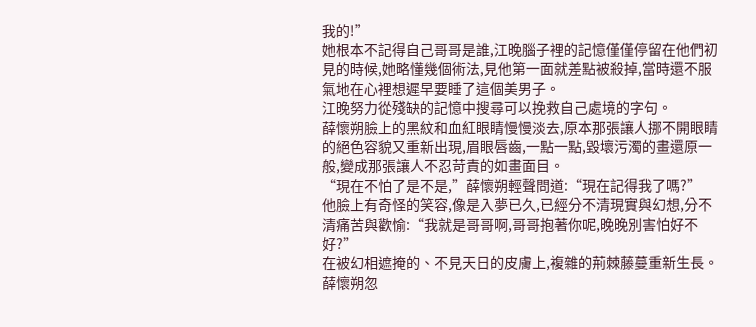我的!”
她根本不記得自己哥哥是誰,江晚腦子裡的記憶僅僅停留在他們初見的時候,她略懂幾個術法,見他第一面就差點被殺掉,當時還不服氣地在心裡想遲早要睡了這個美男子。
江晚努力從殘缺的記憶中搜尋可以挽救自己處境的字句。
薛懷朔臉上的黑紋和血紅眼睛慢慢淡去,原本那張讓人挪不開眼睛的絕色容貌又重新出現,眉眼唇齒,一點一點,毀壞污濁的畫還原一般,變成那張讓人不忍苛責的如畫面目。
“現在不怕了是不是,”薛懷朔輕聲問道:“現在記得我了嗎?”
他臉上有奇怪的笑容,像是入夢已久,已經分不清現實與幻想,分不清痛苦與歡愉:“我就是哥哥啊,哥哥抱著你呢,晚晚別害怕好不好?”
在被幻相遮掩的、不見天日的皮膚上,複雜的荊棘藤蔓重新生長。
薛懷朔忽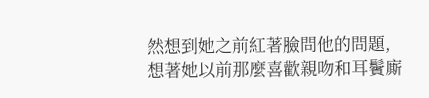然想到她之前紅著臉問他的問題,想著她以前那麼喜歡親吻和耳鬢廝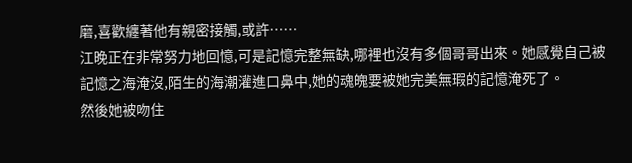磨,喜歡纏著他有親密接觸,或許……
江晚正在非常努力地回憶,可是記憶完整無缺,哪裡也沒有多個哥哥出來。她感覺自己被記憶之海淹沒,陌生的海潮灌進口鼻中,她的魂魄要被她完美無瑕的記憶淹死了。
然後她被吻住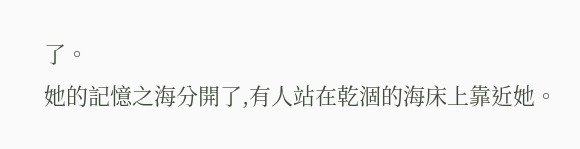了。
她的記憶之海分開了,有人站在乾涸的海床上靠近她。